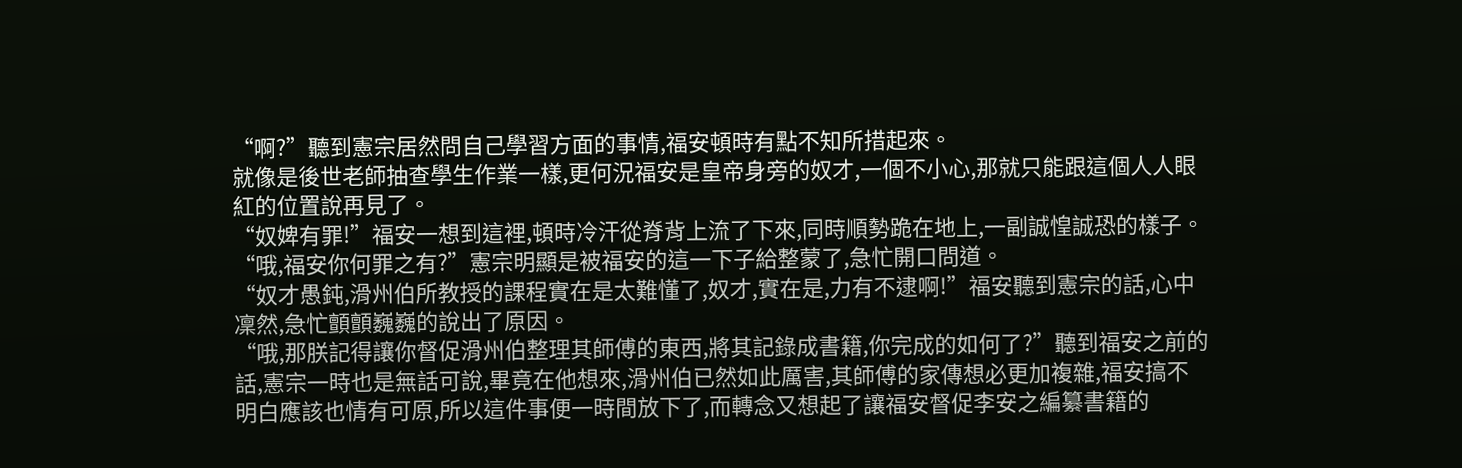“啊?”聽到憲宗居然問自己學習方面的事情,福安頓時有點不知所措起來。
就像是後世老師抽查學生作業一樣,更何況福安是皇帝身旁的奴才,一個不小心,那就只能跟這個人人眼紅的位置說再見了。
“奴婢有罪!”福安一想到這裡,頓時冷汗從脊背上流了下來,同時順勢跪在地上,一副誠惶誠恐的樣子。
“哦,福安你何罪之有?”憲宗明顯是被福安的這一下子給整蒙了,急忙開口問道。
“奴才愚鈍,滑州伯所教授的課程實在是太難懂了,奴才,實在是,力有不逮啊!”福安聽到憲宗的話,心中凜然,急忙顫顫巍巍的說出了原因。
“哦,那朕記得讓你督促滑州伯整理其師傅的東西,將其記錄成書籍,你完成的如何了?”聽到福安之前的話,憲宗一時也是無話可說,畢竟在他想來,滑州伯已然如此厲害,其師傅的家傳想必更加複雜,福安搞不明白應該也情有可原,所以這件事便一時間放下了,而轉念又想起了讓福安督促李安之編纂書籍的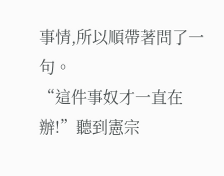事情,所以順帶著問了一句。
“這件事奴才一直在辦!”聽到憲宗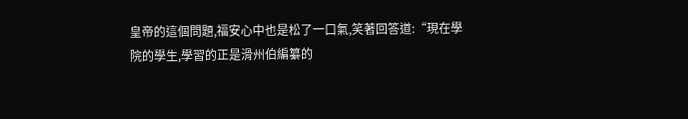皇帝的這個問題,福安心中也是松了一口氣,笑著回答道:“現在學院的學生,學習的正是滑州伯編纂的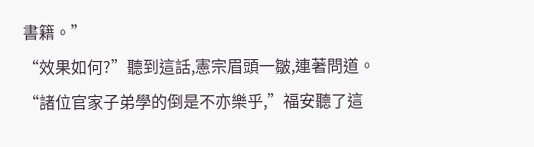書籍。”
“效果如何?”聽到這話,憲宗眉頭一皺,連著問道。
“諸位官家子弟學的倒是不亦樂乎,”福安聽了這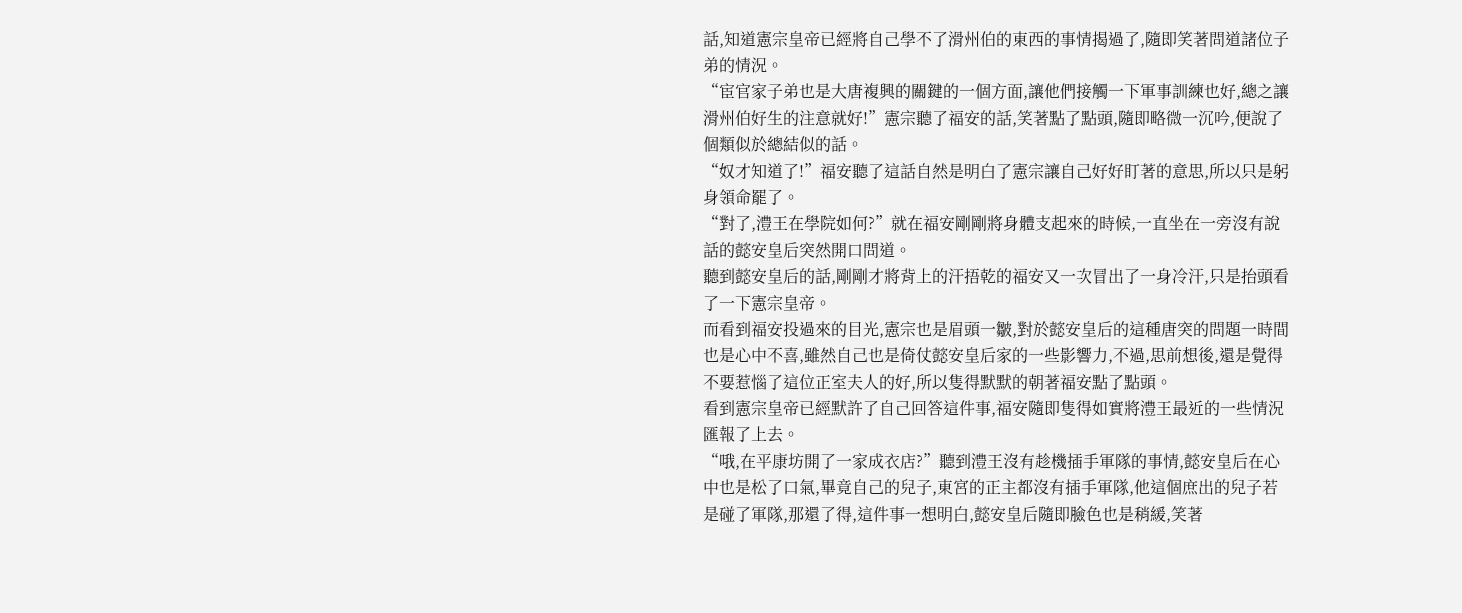話,知道憲宗皇帝已經將自己學不了滑州伯的東西的事情揭過了,隨即笑著問道諸位子弟的情況。
“宦官家子弟也是大唐複興的關鍵的一個方面,讓他們接觸一下軍事訓練也好,總之讓滑州伯好生的注意就好!”憲宗聽了福安的話,笑著點了點頭,隨即略微一沉吟,便說了個類似於總結似的話。
“奴才知道了!”福安聽了這話自然是明白了憲宗讓自己好好盯著的意思,所以只是躬身領命罷了。
“對了,澧王在學院如何?”就在福安剛剛將身體支起來的時候,一直坐在一旁沒有說話的懿安皇后突然開口問道。
聽到懿安皇后的話,剛剛才將背上的汗捂乾的福安又一次冒出了一身冷汗,只是抬頭看了一下憲宗皇帝。
而看到福安投過來的目光,憲宗也是眉頭一皺,對於懿安皇后的這種唐突的問題一時間也是心中不喜,雖然自己也是倚仗懿安皇后家的一些影響力,不過,思前想後,還是覺得不要惹惱了這位正室夫人的好,所以隻得默默的朝著福安點了點頭。
看到憲宗皇帝已經默許了自己回答這件事,福安隨即隻得如實將澧王最近的一些情況匯報了上去。
“哦,在平康坊開了一家成衣店?”聽到澧王沒有趁機插手軍隊的事情,懿安皇后在心中也是松了口氣,畢竟自己的兒子,東宮的正主都沒有插手軍隊,他這個庶出的兒子若是碰了軍隊,那還了得,這件事一想明白,懿安皇后隨即臉色也是稍緩,笑著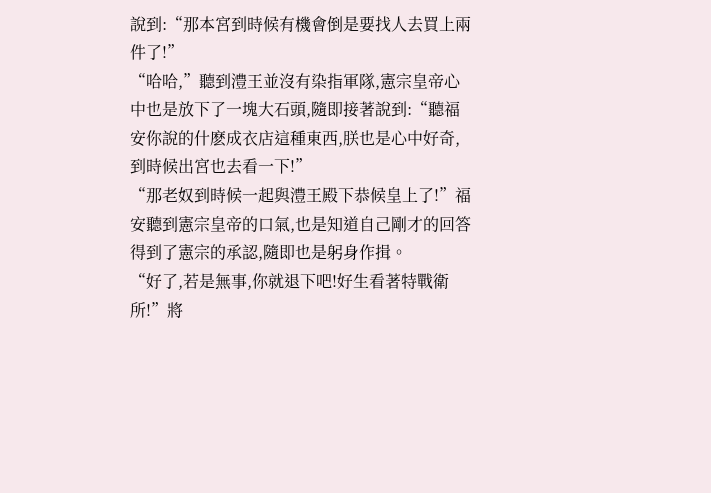說到:“那本宮到時候有機會倒是要找人去買上兩件了!”
“哈哈,”聽到澧王並沒有染指軍隊,憲宗皇帝心中也是放下了一塊大石頭,隨即接著說到:“聽福安你說的什麽成衣店這種東西,朕也是心中好奇,到時候出宮也去看一下!”
“那老奴到時候一起與澧王殿下恭候皇上了!”福安聽到憲宗皇帝的口氣,也是知道自己剛才的回答得到了憲宗的承認,隨即也是躬身作揖。
“好了,若是無事,你就退下吧!好生看著特戰衛所!”將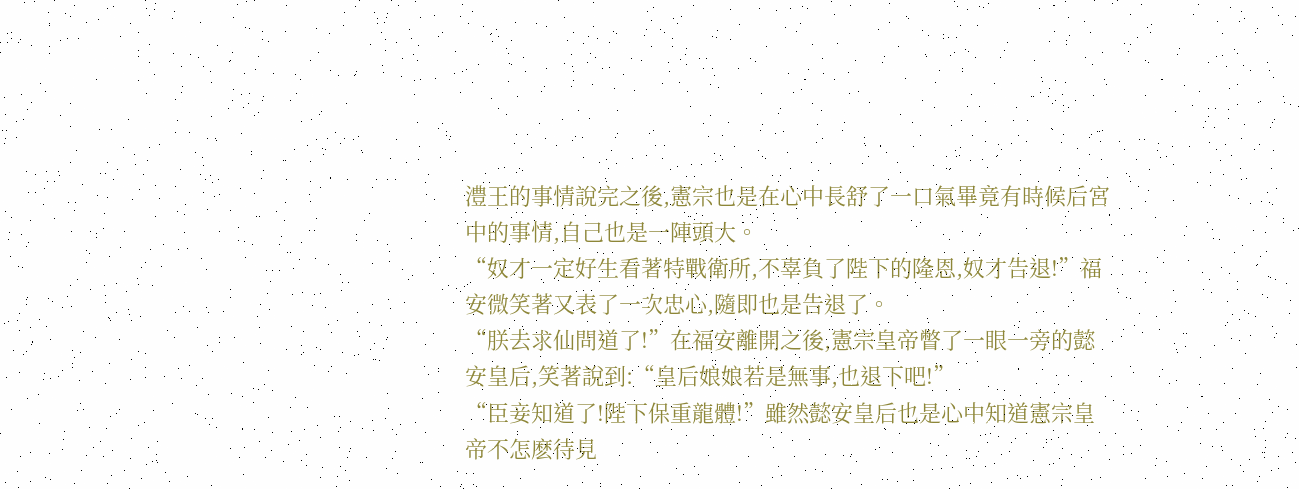澧王的事情說完之後,憲宗也是在心中長舒了一口氣畢竟有時候后宮中的事情,自己也是一陣頭大。
“奴才一定好生看著特戰衛所,不辜負了陛下的隆恩,奴才告退!”福安微笑著又表了一次忠心,隨即也是告退了。
“朕去求仙問道了!”在福安離開之後,憲宗皇帝瞥了一眼一旁的懿安皇后,笑著說到:“皇后娘娘若是無事,也退下吧!”
“臣妾知道了!陛下保重龍體!”雖然懿安皇后也是心中知道憲宗皇帝不怎麽待見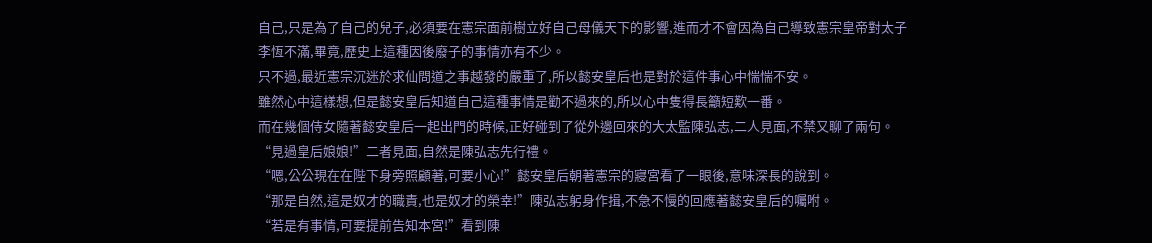自己,只是為了自己的兒子,必須要在憲宗面前樹立好自己母儀天下的影響,進而才不會因為自己導致憲宗皇帝對太子李恆不滿,畢竟,歷史上這種因後廢子的事情亦有不少。
只不過,最近憲宗沉迷於求仙問道之事越發的嚴重了,所以懿安皇后也是對於這件事心中惴惴不安。
雖然心中這樣想,但是懿安皇后知道自己這種事情是勸不過來的,所以心中隻得長籲短歎一番。
而在幾個侍女隨著懿安皇后一起出門的時候,正好碰到了從外邊回來的大太監陳弘志,二人見面,不禁又聊了兩句。
“見過皇后娘娘!”二者見面,自然是陳弘志先行禮。
“嗯,公公現在在陛下身旁照顧著,可要小心!”懿安皇后朝著憲宗的寢宮看了一眼後,意味深長的說到。
“那是自然,這是奴才的職責,也是奴才的榮幸!”陳弘志躬身作揖,不急不慢的回應著懿安皇后的囑咐。
“若是有事情,可要提前告知本宮!”看到陳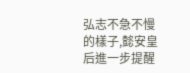弘志不急不慢的樣子,懿安皇后進一步提醒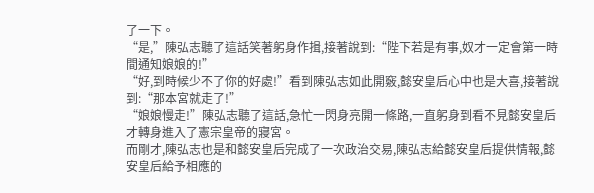了一下。
“是,”陳弘志聽了這話笑著躬身作揖,接著說到:“陛下若是有事,奴才一定會第一時間通知娘娘的!”
“好,到時候少不了你的好處!”看到陳弘志如此開竅,懿安皇后心中也是大喜,接著說到:“那本宮就走了!”
“娘娘慢走!”陳弘志聽了這話,急忙一閃身亮開一條路,一直躬身到看不見懿安皇后才轉身進入了憲宗皇帝的寢宮。
而剛才,陳弘志也是和懿安皇后完成了一次政治交易,陳弘志給懿安皇后提供情報,懿安皇后給予相應的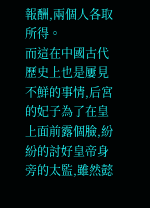報酬,兩個人各取所得。
而這在中國古代歷史上也是屢見不鮮的事情,后宮的妃子為了在皇上面前露個臉,紛紛的討好皇帝身旁的太監,雖然懿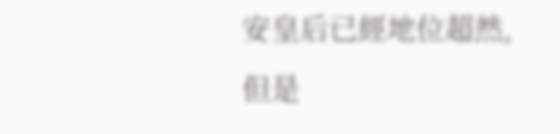安皇后已經地位超然,但是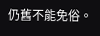仍舊不能免俗。